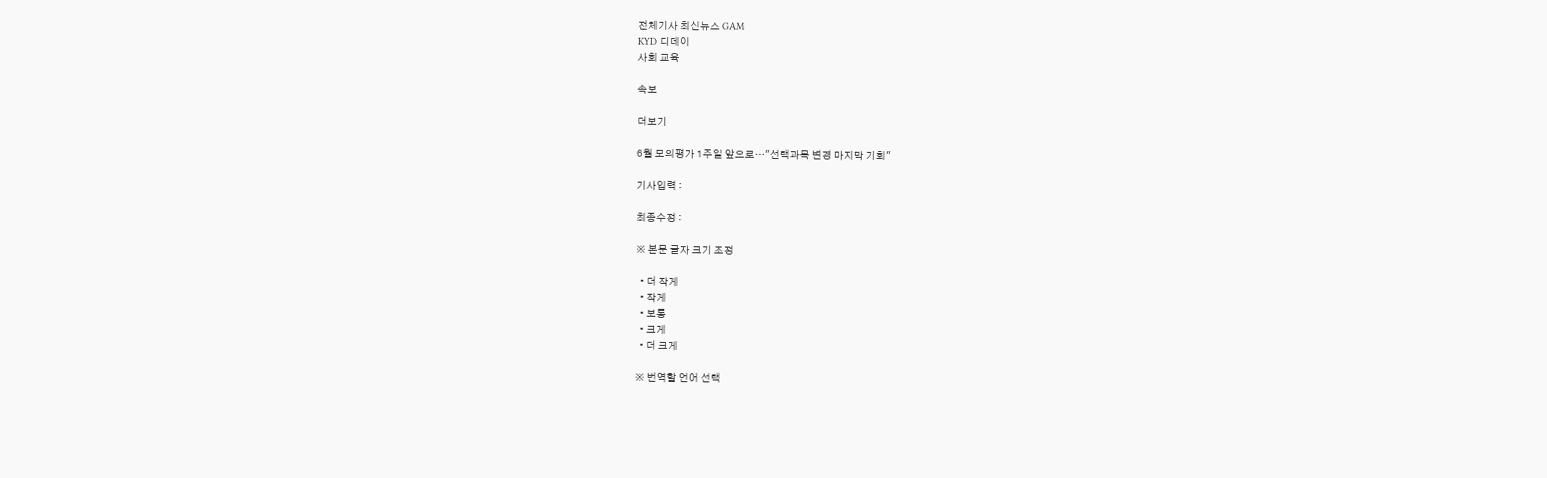전체기사 최신뉴스 GAM
KYD 디데이
사회 교육

속보

더보기

6월 모의평가 1주일 앞으로…"선택과목 변경 마지막 기회"

기사입력 :

최종수정 :

※ 본문 글자 크기 조정

  • 더 작게
  • 작게
  • 보통
  • 크게
  • 더 크게

※ 번역할 언어 선택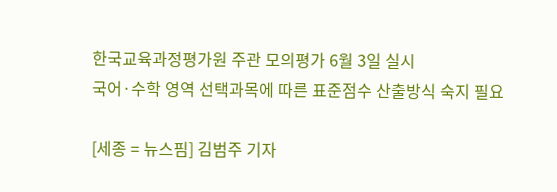한국교육과정평가원 주관 모의평가 6월 3일 실시
국어·수학 영역 선택과목에 따른 표준점수 산출방식 숙지 필요

[세종 = 뉴스핌] 김범주 기자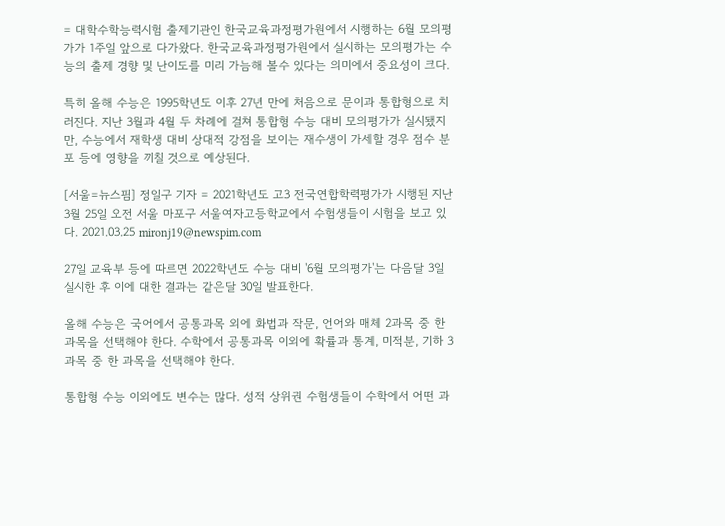= 대학수학능력시험 출제기관인 한국교육과정평가원에서 시행하는 6월 모의평가가 1주일 앞으로 다가왔다. 한국교육과정평가원에서 실시하는 모의평가는 수능의 출제 경향 및 난이도를 미리 가늠해 볼수 있다는 의미에서 중요성이 크다.

특히 올해 수능은 1995학년도 이후 27년 만에 처음으로 문이과 통합형으로 치러진다. 지난 3월과 4월 두 차례에 걸쳐 통합형 수능 대비 모의평가가 실시됐지만, 수능에서 재학생 대비 상대적 강점을 보이는 재수생이 가세할 경우 점수 분포 등에 영향을 끼칠 것으로 예상된다.

[서울=뉴스핌] 정일구 기자 = 2021학년도 고3 전국연합학력평가가 시행된 지난 3월 25일 오전 서울 마포구 서울여자고등학교에서 수험생들이 시험을 보고 있다. 2021.03.25 mironj19@newspim.com

27일 교육부 등에 따르면 2022학년도 수능 대비 '6월 모의평가'는 다음달 3일 실시한 후 이에 대한 결과는 같은달 30일 발표한다.

올해 수능은 국어에서 공통과목 외에 화법과 작문, 언어와 매체 2과목 중 한 과목을 선택해야 한다. 수학에서 공통과목 이외에 확률과 통계, 미적분, 기하 3과목 중 한 과목을 선택해야 한다.

통합형 수능 이외에도 변수는 많다. 성적 상위권 수험생들이 수학에서 어떤 과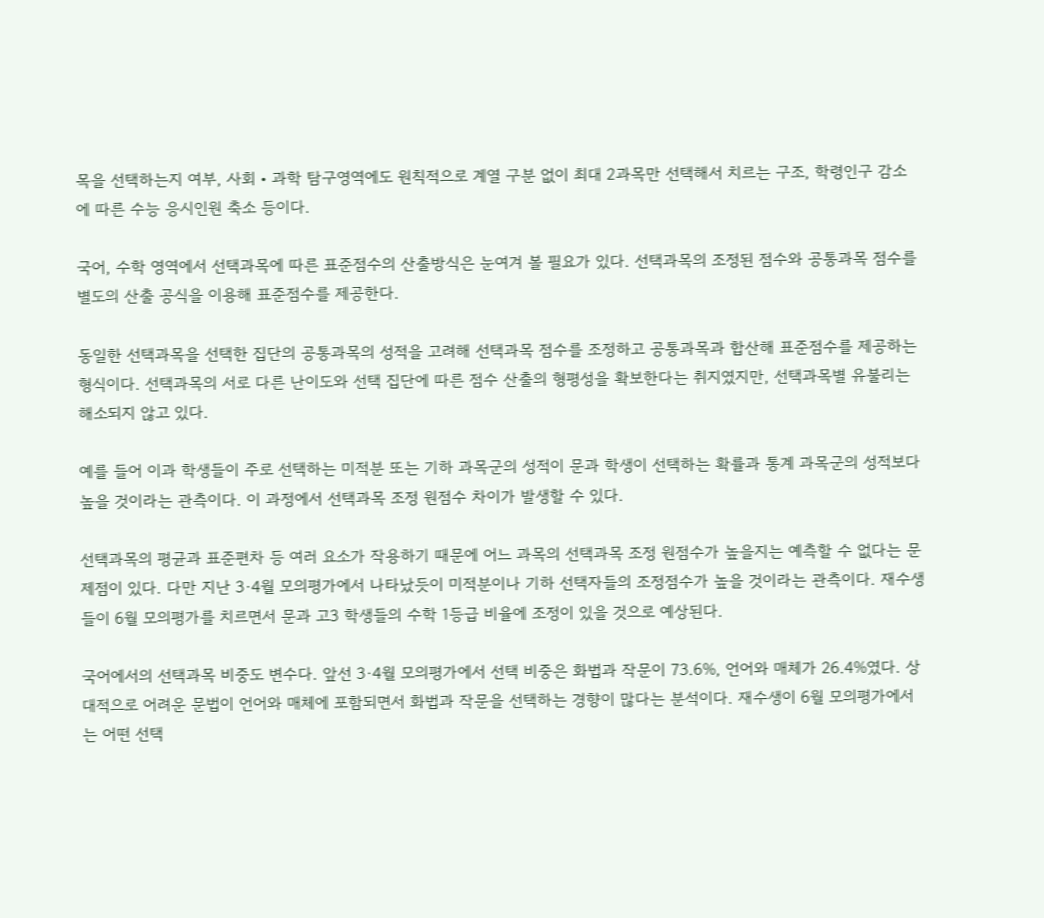목을 선택하는지 여부, 사회・과학 탐구영역에도 원칙적으로 계열 구분 없이 최대 2과목만 선택해서 치르는 구조, 학령인구 감소에 따른 수능 응시인원 축소 등이다.

국어, 수학 영역에서 선택과목에 따른 표준점수의 산출방식은 눈여겨 볼 필요가 있다. 선택과목의 조정된 점수와 공통과목 점수를 별도의 산출 공식을 이용해 표준점수를 제공한다.

동일한 선택과목을 선택한 집단의 공통과목의 성적을 고려해 선택과목 점수를 조정하고 공통과목과 합산해 표준점수를 제공하는 형식이다. 선택과목의 서로 다른 난이도와 선택 집단에 따른 점수 산출의 형평성을 확보한다는 취지였지만, 선택과목별 유불리는 해소되지 않고 있다.

예를 들어 이과 학생들이 주로 선택하는 미적분 또는 기하 과목군의 성적이 문과 학생이 선택하는 확률과 통계 과목군의 성적보다 높을 것이라는 관측이다. 이 과정에서 선택과목 조정 원점수 차이가 발생할 수 있다.

선택과목의 평균과 표준편차 등 여러 요소가 작용하기 때문에 어느 과목의 선택과목 조정 원점수가 높을지는 예측할 수 없다는 문제점이 있다. 다만 지난 3·4월 모의평가에서 나타났듯이 미적분이나 기하 선택자들의 조정점수가 높을 것이라는 관측이다. 재수생들이 6월 모의평가를 치르면서 문과 고3 학생들의 수학 1등급 비율에 조정이 있을 것으로 예상된다.

국어에서의 선택과목 비중도 변수다. 앞선 3·4월 모의평가에서 선택 비중은 화법과 작문이 73.6%, 언어와 매체가 26.4%였다. 상대적으로 어려운 문법이 언어와 매체에 포함되면서 화법과 작문을 선택하는 경향이 많다는 분석이다. 재수생이 6월 모의평가에서는 어떤 선택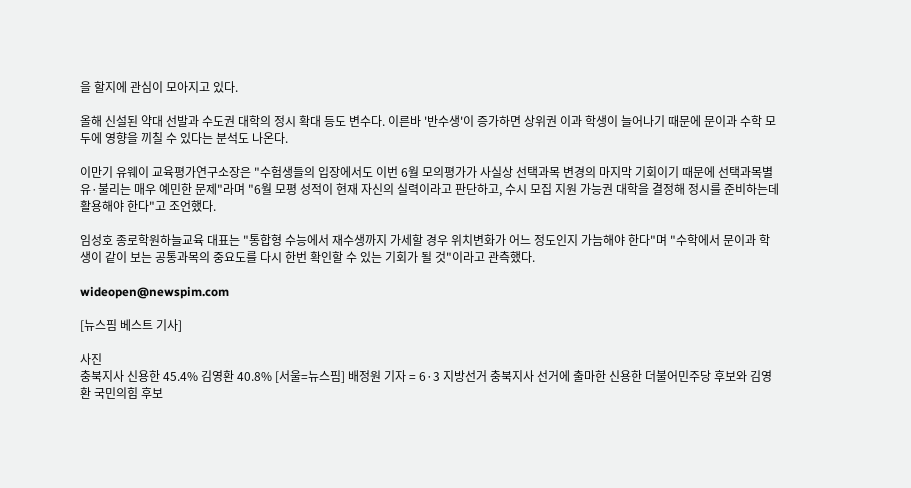을 할지에 관심이 모아지고 있다.

올해 신설된 약대 선발과 수도권 대학의 정시 확대 등도 변수다. 이른바 '반수생'이 증가하면 상위권 이과 학생이 늘어나기 때문에 문이과 수학 모두에 영향을 끼칠 수 있다는 분석도 나온다.

이만기 유웨이 교육평가연구소장은 "수험생들의 입장에서도 이번 6월 모의평가가 사실상 선택과목 변경의 마지막 기회이기 때문에 선택과목별 유·불리는 매우 예민한 문제"라며 "6월 모평 성적이 현재 자신의 실력이라고 판단하고, 수시 모집 지원 가능권 대학을 결정해 정시를 준비하는데 활용해야 한다"고 조언했다.

임성호 종로학원하늘교육 대표는 "통합형 수능에서 재수생까지 가세할 경우 위치변화가 어느 정도인지 가늠해야 한다"며 "수학에서 문이과 학생이 같이 보는 공통과목의 중요도를 다시 한번 확인할 수 있는 기회가 될 것"이라고 관측했다.

wideopen@newspim.com

[뉴스핌 베스트 기사]

사진
충북지사 신용한 45.4% 김영환 40.8% [서울=뉴스핌] 배정원 기자 = 6·3 지방선거 충북지사 선거에 출마한 신용한 더불어민주당 후보와 김영환 국민의힘 후보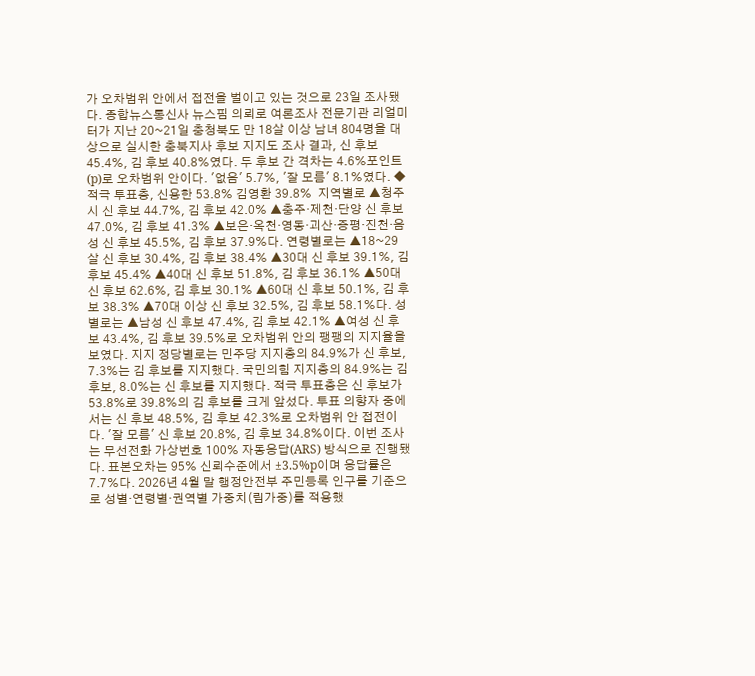가 오차범위 안에서 접전을 벌이고 있는 것으로 23일 조사됐다. 종합뉴스통신사 뉴스핌 의뢰로 여론조사 전문기관 리얼미터가 지난 20~21일 충청북도 만 18살 이상 남녀 804명을 대상으로 실시한 충북지사 후보 지지도 조사 결과, 신 후보 45.4%, 김 후보 40.8%였다. 두 후보 간 격차는 4.6%포인트(p)로 오차범위 안이다. '없음' 5.7%, '잘 모름' 8.1%였다. ◆적극 투표층, 신용한 53.8% 김영환 39.8%  지역별로 ▲청주시 신 후보 44.7%, 김 후보 42.0% ▲충주·제천·단양 신 후보 47.0%, 김 후보 41.3% ▲보은·옥천·영동·괴산·증평·진천·음성 신 후보 45.5%, 김 후보 37.9%다. 연령별로는 ▲18~29살 신 후보 30.4%, 김 후보 38.4% ▲30대 신 후보 39.1%, 김 후보 45.4% ▲40대 신 후보 51.8%, 김 후보 36.1% ▲50대 신 후보 62.6%, 김 후보 30.1% ▲60대 신 후보 50.1%, 김 후보 38.3% ▲70대 이상 신 후보 32.5%, 김 후보 58.1%다. 성별로는 ▲남성 신 후보 47.4%, 김 후보 42.1% ▲여성 신 후보 43.4%, 김 후보 39.5%로 오차범위 안의 팽팽의 지지율을 보였다. 지지 정당별로는 민주당 지지층의 84.9%가 신 후보, 7.3%는 김 후보를 지지했다. 국민의힘 지지층의 84.9%는 김 후보, 8.0%는 신 후보를 지지했다. 적극 투표층은 신 후보가 53.8%로 39.8%의 김 후보를 크게 앞섰다. 투표 의향자 중에서는 신 후보 48.5%, 김 후보 42.3%로 오차범위 안 접전이다. '잘 모름' 신 후보 20.8%, 김 후보 34.8%이다. 이번 조사는 무선전화 가상번호 100% 자동응답(ARS) 방식으로 진행됐다. 표본오차는 95% 신뢰수준에서 ±3.5%p이며 응답률은 7.7%다. 2026년 4월 말 행정안전부 주민등록 인구를 기준으로 성별·연령별·권역별 가중치(림가중)를 적용했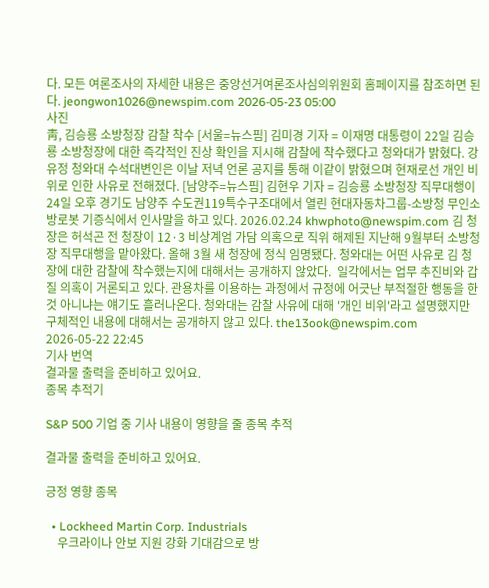다. 모든 여론조사의 자세한 내용은 중앙선거여론조사심의위원회 홈페이지를 참조하면 된다. jeongwon1026@newspim.com 2026-05-23 05:00
사진
靑, 김승룡 소방청장 감찰 착수 [서울=뉴스핌] 김미경 기자 = 이재명 대통령이 22일 김승룡 소방청장에 대한 즉각적인 진상 확인을 지시해 감찰에 착수했다고 청와대가 밝혔다. 강유정 청와대 수석대변인은 이날 저녁 언론 공지를 통해 이같이 밝혔으며 현재로선 개인 비위로 인한 사유로 전해졌다. [남양주=뉴스핌] 김현우 기자 = 김승룡 소방청장 직무대행이 24일 오후 경기도 남양주 수도권119특수구조대에서 열린 현대자동차그룹-소방청 무인소방로봇 기증식에서 인사말을 하고 있다. 2026.02.24 khwphoto@newspim.com 김 청장은 허석곤 전 청장이 12·3 비상계엄 가담 의혹으로 직위 해제된 지난해 9월부터 소방청장 직무대행을 맡아왔다. 올해 3월 새 청장에 정식 임명됐다. 청와대는 어떤 사유로 김 청장에 대한 감찰에 착수했는지에 대해서는 공개하지 않았다.  일각에서는 업무 추진비와 갑질 의혹이 거론되고 있다. 관용차를 이용하는 과정에서 규정에 어긋난 부적절한 행동을 한 것 아니냐는 얘기도 흘러나온다. 청와대는 감찰 사유에 대해 '개인 비위'라고 설명했지만 구체적인 내용에 대해서는 공개하지 않고 있다. the13ook@newspim.com 2026-05-22 22:45
기사 번역
결과물 출력을 준비하고 있어요.
종목 추적기

S&P 500 기업 중 기사 내용이 영향을 줄 종목 추적

결과물 출력을 준비하고 있어요.

긍정 영향 종목

  • Lockheed Martin Corp. Industrials
    우크라이나 안보 지원 강화 기대감으로 방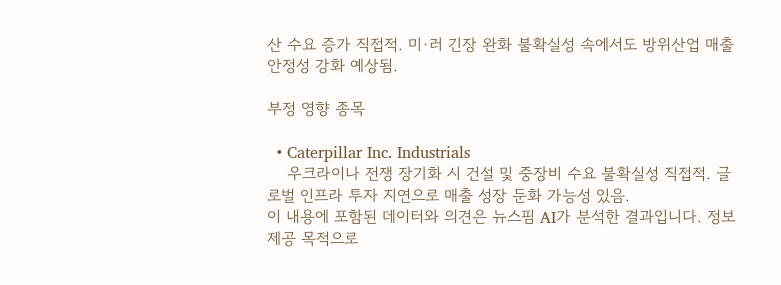산 수요 증가 직접적. 미·러 긴장 완화 불확실성 속에서도 방위산업 매출 안정성 강화 예상됨.

부정 영향 종목

  • Caterpillar Inc. Industrials
    우크라이나 전쟁 장기화 시 건설 및 중장비 수요 불확실성 직접적. 글로벌 인프라 투자 지연으로 매출 성장 둔화 가능성 있음.
이 내용에 포함된 데이터와 의견은 뉴스핌 AI가 분석한 결과입니다. 정보 제공 목적으로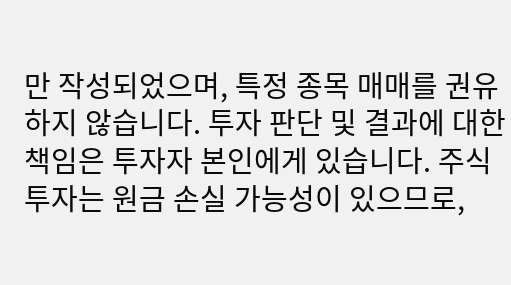만 작성되었으며, 특정 종목 매매를 권유하지 않습니다. 투자 판단 및 결과에 대한 책임은 투자자 본인에게 있습니다. 주식 투자는 원금 손실 가능성이 있으므로,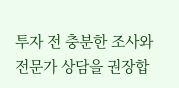투자 전 충분한 조사와 전문가 상담을 권장합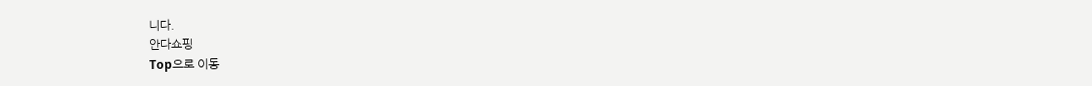니다.
안다쇼핑
Top으로 이동